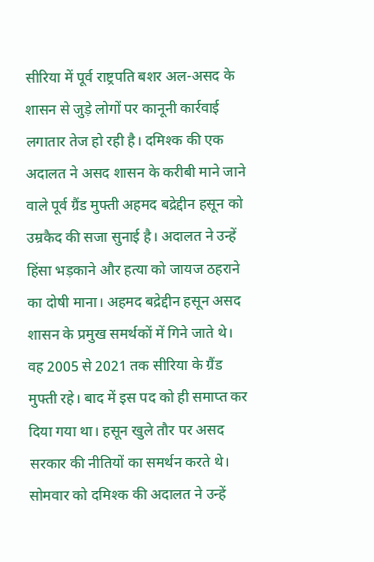सीरिया में पूर्व राष्ट्रपति बशर अल-असद के शासन से जुड़े लोगों पर कानूनी कार्रवाई लगातार तेज हो रही है। दमिश्क की एक अदालत ने असद शासन के करीबी माने जाने वाले पूर्व ग्रैंड मुफ्ती अहमद बद्रेद्दीन हसून को उम्रकैद की सजा सुनाई है। अदालत ने उन्हें हिंसा भड़काने और हत्या को जायज ठहराने का दोषी माना। अहमद बद्रेद्दीन हसून असद शासन के प्रमुख समर्थकों में गिने जाते थे। वह 2005 से 2021 तक सीरिया के ग्रैंड मुफ्ती रहे। बाद में इस पद को ही समाप्त कर दिया गया था। हसून खुले तौर पर असद सरकार की नीतियों का समर्थन करते थे। सोमवार को दमिश्क की अदालत ने उन्हें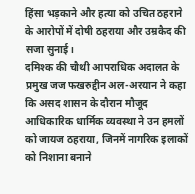हिंसा भड़काने और हत्या को उचित ठहराने के आरोपों में दोषी ठहराया और उम्रकैद की सजा सुनाई।
दमिश्क की चौथी आपराधिक अदालत के प्रमुख जज फखरुद्दीन अल-अरयान ने कहा कि असद शासन के दौरान मौजूद आधिकारिक धार्मिक व्यवस्था ने उन हमलों को जायज ठहराया, जिनमें नागरिक इलाकों को निशाना बनाने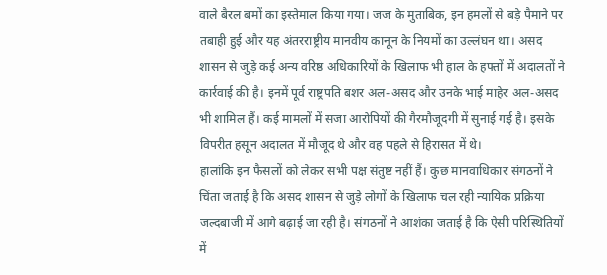वाले बैरल बमों का इस्तेमाल किया गया। जज के मुताबिक, इन हमलों से बड़े पैमाने पर तबाही हुई और यह अंतरराष्ट्रीय मानवीय कानून के नियमों का उल्लंघन था। असद शासन से जुड़े कई अन्य वरिष्ठ अधिकारियों के खिलाफ भी हाल के हफ्तों में अदालतों ने कार्रवाई की है। इनमें पूर्व राष्ट्रपति बशर अल-असद और उनके भाई माहेर अल-असद भी शामिल हैं। कई मामलों में सजा आरोपियों की गैरमौजूदगी में सुनाई गई है। इसके विपरीत हसून अदालत में मौजूद थे और वह पहले से हिरासत में थे।
हालांकि इन फैसलों को लेकर सभी पक्ष संतुष्ट नहीं हैं। कुछ मानवाधिकार संगठनों ने चिंता जताई है कि असद शासन से जुड़े लोगों के खिलाफ चल रही न्यायिक प्रक्रिया जल्दबाजी में आगे बढ़ाई जा रही है। संगठनों ने आशंका जताई है कि ऐसी परिस्थितियों में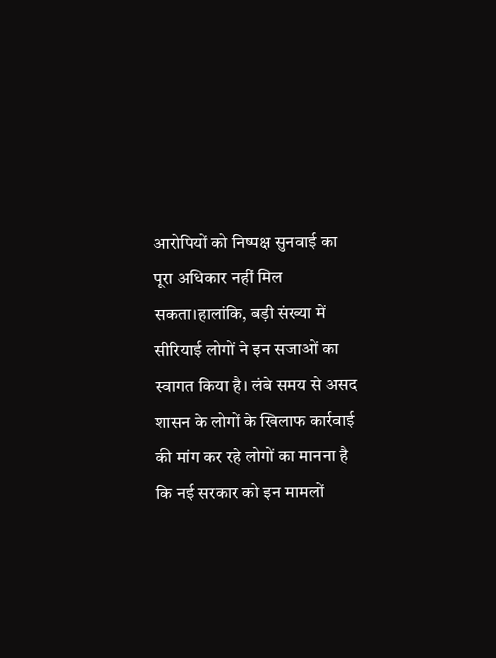आरोपियों को निष्पक्ष सुनवाई का पूरा अधिकार नहीं मिल सकता।हालांकि, बड़ी संख्या में सीरियाई लोगों ने इन सजाओं का स्वागत किया है। लंबे समय से असद शासन के लोगों के खिलाफ कार्रवाई की मांग कर रहे लोगों का मानना है कि नई सरकार को इन मामलों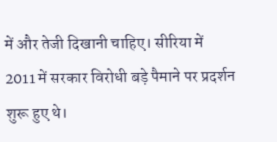में और तेजी दिखानी चाहिए। सीरिया में 2011 में सरकार विरोधी बड़े पैमाने पर प्रदर्शन शुरू हुए थे।